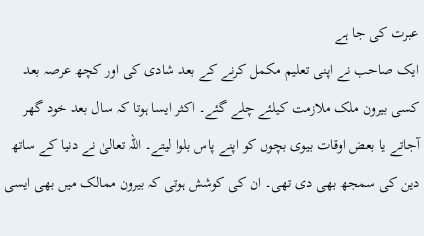عبرت کی جا ہے
ایک صاحب نے اپنی تعلیم مکمل کرنے کے بعد شادی کی اور کچھ عرصہ بعد کسی بیرون ملک ملازمت کیلئے چلے گئے۔ اکثر ایسا ہوتا کہ سال بعد خود گھر آجاتے یا بعض اوقات بیوی بچوں کو اپنے پاس بلوا لیتے۔ اللہ تعالیٰ نے دنیا کے ساتھ دین کی سمجھ بھی دی تھی۔ ان کی کوشش ہوتی کہ بیرون ممالک میں بھی ایسی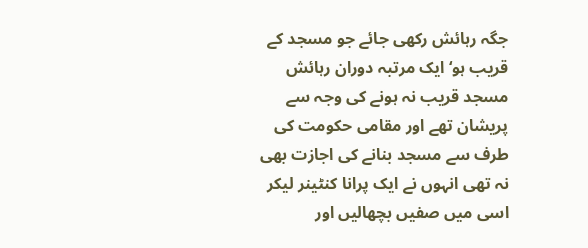جگہ رہائش رکھی جائے جو مسجد کے قریب ہو‘ ایک مرتبہ دوران رہائش مسجد قریب نہ ہونے کی وجہ سے پریشان تھے اور مقامی حکومت کی طرف سے مسجد بنانے کی اجازت بھی نہ تھی انہوں نے ایک پرانا کنٹینر لیکر اسی میں صفیں بچھالیں اور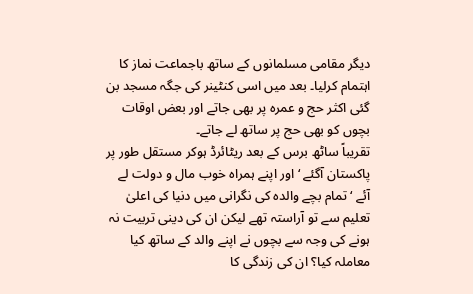دیگر مقامی مسلمانوں کے ساتھ باجماعت نماز کا اہتمام کرلیا۔ بعد میں اسی کنٹینر کی جگہ مسجد بن گئی اکثر حج و عمرہ پر بھی جاتے اور بعض اوقات بچوں کو بھی حج پر ساتھ لے جاتے۔
تقریباً ساٹھ برس کے بعد ریٹائرڈ ہوکر مستقل طور پر پاکستان آگئے ‘ اور اپنے ہمراہ خوب مال و دولت لے آئے ‘ تمام بچے والدہ کی نگرانی میں دنیا کی اعلیٰ تعلیم سے تو آراستہ تھے لیکن ان کی دینی تربیت نہ ہونے کی وجہ سے بچوں نے اپنے والد کے ساتھ کیا معاملہ کیا؟ ان کی زندگی کا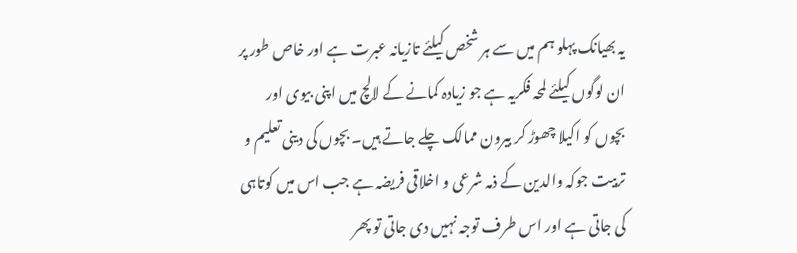یہ بھیانک پہلو ہم میں سے ہر شخص کیلئے تازیانہ عبرت ہے اور خاص طور پر ان لوگوں کیلئے لمحہ فکریہ ہے جو زیادہ کمانے کے لالچ میں اپنی بیوی اور بچوں کو اکیلا چھوڑ کر بیرون ممالک چلے جاتے ہیں۔ بچوں کی دینی تعلیم و تربیت جوکہ والدین کے ذمہ شرعی و اخلاقی فریضہ ہے جب اس میں کوتاہی کی جاتی ہے اور اس طرف توجہ نہیں دی جاتی تو پھر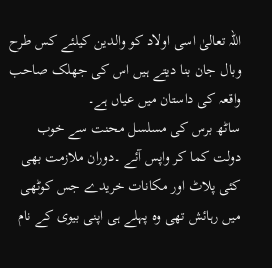اللہ تعالیٰ اسی اولاد کو والدین کیلئے کس طرح وبال جان بنا دیتے ہیں اس کی جھلک صاحب واقعہ کی داستان میں عیاں ہے۔
ساٹھ برس کی مسلسل محنت سے خوب دولت کما کر واپس آئے ۔دوران ملازمت بھی کئی پلاٹ اور مکانات خریدے جس کوٹھی میں رہائش تھی وہ پہلے ہی اپنی بیوی کے نام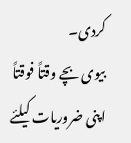کردی۔
بیوی بچے وقتاً فوقتاً اپنی ضروریات کیلئے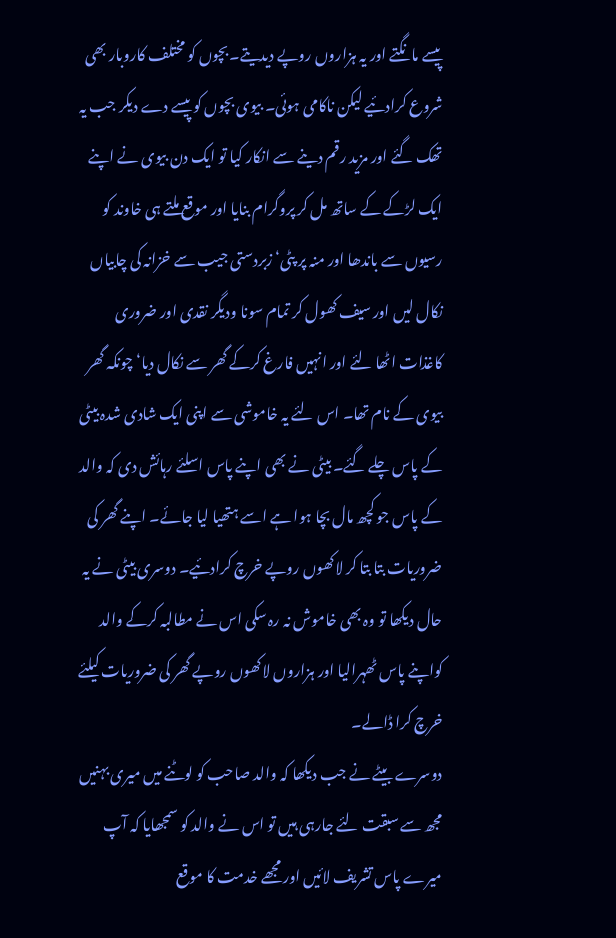پیسے مانگتے اور یہ ہزاروں روپے دیدیتے۔بچوں کو مختلف کاروبار بھی شروع کرادئیے لیکن ناکامی ہوئی۔ بیوی بچوں کو پیسے دے دیکر جب یہ تھک گئے اور مزید رقم دینے سے انکار کیا تو ایک دن بیوی نے اپنے ایک لڑکے کے ساتھ مل کر پروگرام بنایا اور موقع ملتے ہی خاوند کو رسیوں سے باندھا اور منہ پر پٹی‘ زبردستی جیب سے خزانہ کی چابیاں نکال لیں اور سیف کھول کر تمام سونا ودیگر نقدی اور ضروری کاغذات اٹھا لئے اور انہیں فارغ کرکے گھر سے نکال دیا‘ چونکہ گھر بیوی کے نام تھا۔ اس لئے یہ خاموشی سے اپنی ایک شادی شدہ بیٹی کے پاس چلے گئے۔ بیٹی نے بھی اپنے پاس اسلئے رہائش دی کہ والد کے پاس جو کچھ مال بچا ہوا ہے اسے ہتھیا لیا جائے۔ اپنے گھر کی ضروریات بتا بتا کر لاکھوں روپے خرچ کرادئیے۔ دوسری بیٹی نے یہ حال دیکھا تو وہ بھی خاموش نہ رہ سکی اس نے مطالبہ کرکے والد کواپنے پاس ٹھہرالیا اور ہزاروں لاکھوں روپے گھر کی ضروریات کیلئے خرچ کرا ڈالے۔
دوسرے بیٹے نے جب دیکھا کہ والد صاحب کو لوٹنے میں میری بہنیں مجھ سے سبقت لئے جارہی ہیں تو اس نے والد کو سمجھایا کہ آپ میرے پاس تشریف لائیں اور مجھے خدمت کا موقع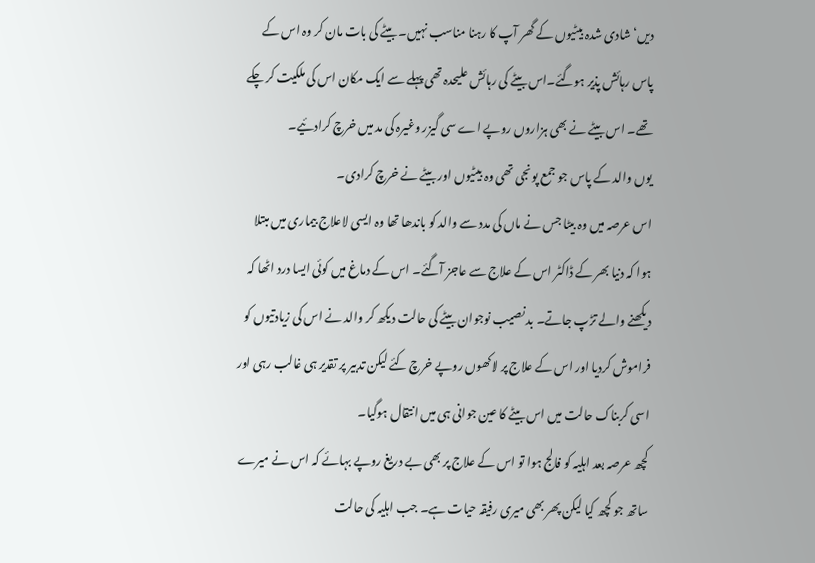دیں‘ شادی شدہ بیٹیوں کے گھر آپ کا رہنا مناسب نہیں۔ بیٹے کی بات مان کر وہ اس کے پاس رہائش پذیر ہوگئے۔اس بیٹے کی رہائش علیحدہ تھی پہلے سے ایک مکان اس کی ملکیت کر چکے تھے۔ اس بیٹے نے بھی ہزاروں روپے اے سی گیزر وغیرہ کی مد میں خرچ کرادئیے۔
یوں والد کے پاس جو جمع پونجی تھی وہ بیٹیوں اور بیٹے نے خرچ کرادی۔
اس عرصہ میں وہ بیٹا جس نے ماں کی مدد سے والد کو باندھا تھا وہ ایسی لاعلاج بیماری میں مبتلا ہوا کہ دنیا بھر کے ڈاکٹر اس کے علاج سے عاجز آگئے۔ اس کے دماغ میں کوئی ایسا درد اٹھا کہ دیکھنے والے تڑپ جاتے۔ بد نصیب نوجوان بیٹے کی حالت دیکھ کر والد نے اس کی زیادتیوں کو فراموش کردیا اور اس کے علاج پر لاکھوں روپے خرچ کئے لیکن تدبیر پر تقدیر ہی غالب رہی اور اسی کربناک حالت میں اس بیٹے کا عین جوانی ہی میں انتقال ہوگیا۔
کچھ عرصہ بعد اہلیہ کو فالج ہوا تو اس کے علاج پر بھی بے دریغ روپے بہائے کہ اس نے میرے ساتھ جو کچھ کیا لیکن پھر بھی میری رفیقہ حیات ہے۔ جب اہلیہ کی حالت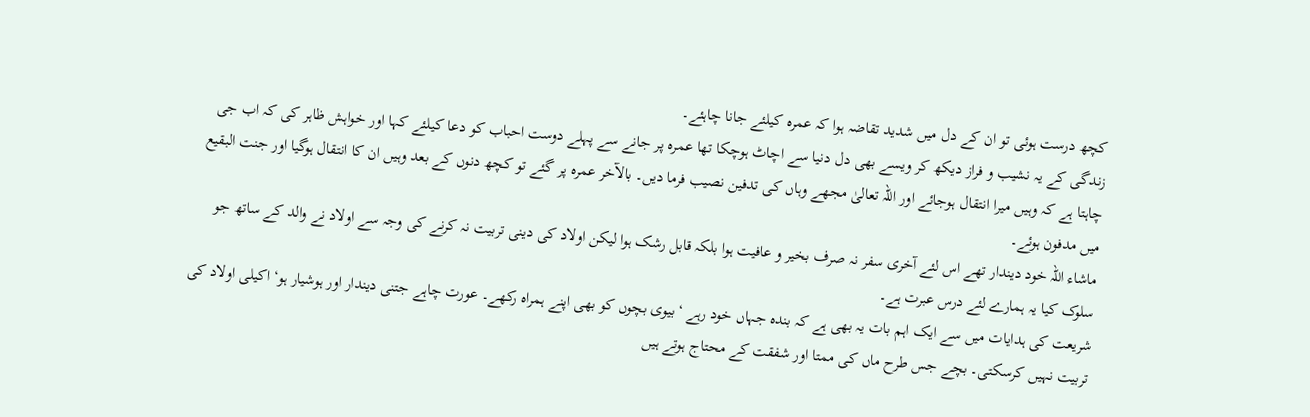کچھ درست ہوئی تو ان کے دل میں شدید تقاضہ ہوا کہ عمرہ کیلئے جانا چاہئے۔
زندگی کے یہ نشیب و فراز دیکھ کر ویسے بھی دل دنیا سے اچاٹ ہوچکا تھا عمرہ پر جانے سے پہلے دوست احباب کو دعا کیلئے کہا اور خواہش ظاہر کی کہ اب جی چاہتا ہے کہ وہیں میرا انتقال ہوجائے اور اللہ تعالیٰ مجھے وہاں کی تدفین نصیب فرما دیں۔ بالآخر عمرہ پر گئے تو کچھ دنوں کے بعد وہیں ان کا انتقال ہوگیا اور جنت البقیع میں مدفون ہوئے۔
ماشاء اللہ خود دیندار تھے اس لئے آخری سفر نہ صرف بخیر و عافیت ہوا بلکہ قابل رشک ہوا لیکن اولاد کی دینی تربیت نہ کرنے کی وجہ سے اولاد نے والد کے ساتھ جو سلوک کیا یہ ہمارے لئے درس عبرت ہے۔
شریعت کی ہدایات میں سے ایک اہم بات یہ بھی ہے کہ بندہ جہاں خود رہے ‘بیوی بچوں کو بھی اپنے ہمراہ رکھے۔ عورت چاہے جتنی دیندار اور ہوشیار ہو‘ اکیلی اولاد کی تربیت نہیں کرسکتی۔ بچے جس طرح ماں کی ممتا اور شفقت کے محتاج ہوتے ہیں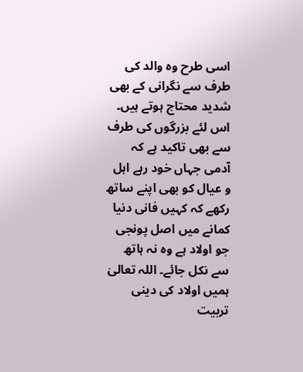اسی طرح وہ والد کی طرف سے نگرانی کے بھی شدید محتاج ہوتے ہیں۔
اس لئے بزرگوں کی طرف سے بھی تاکید ہے کہ آدمی جہاں خود رہے اہل و عیال کو بھی اپنے ساتھ رکھے کہ کہیں فانی دنیا کمانے میں اصل پونجی جو اولاد ہے وہ نہ ہاتھ سے نکل جائے۔ اللہ تعالیٰ ہمیں اولاد کی دینی تربیت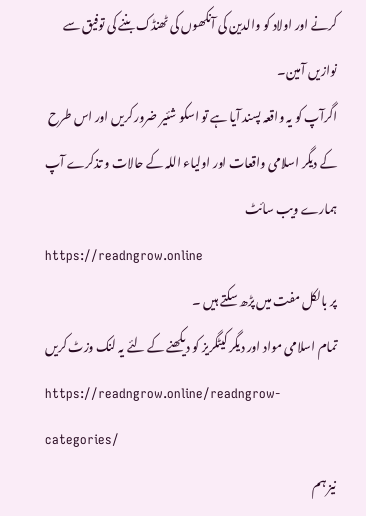کرنے اور اولاد کو والدین کی آنکھوں کی ٹھنڈک بننے کی توفیق سے نوازیں آمین۔
اگرآپ کو یہ واقعہ پسند آیا ہے تو اسکو شئیر ضرور کریں اور اس طرح کے دیگر اسلامی واقعات اور اولیاء اللہ کے حالات و تذکرے آپ ہمارے ویب سائٹ
https://readngrow.online
پر بالکل مفت میں پڑھ سکتے ہیں ۔
تمام اسلامی مواد اور دیگر کیٹگریز کو دیکھنے کے لئے یہ لنک وزٹ کریں
https://readngrow.online/readngrow-categories/
نیز ہم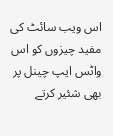اس ویب سائٹ کی مفید چیزوں کو اس واٹس ایپ چینل پر بھی شئیر کرتے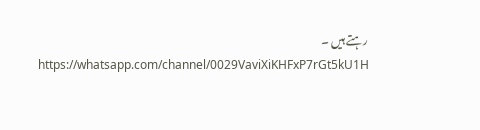رہتے ہیں ۔
https://whatsapp.com/channel/0029VaviXiKHFxP7rGt5kU1H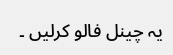یہ چینل فالو کرلیں ۔